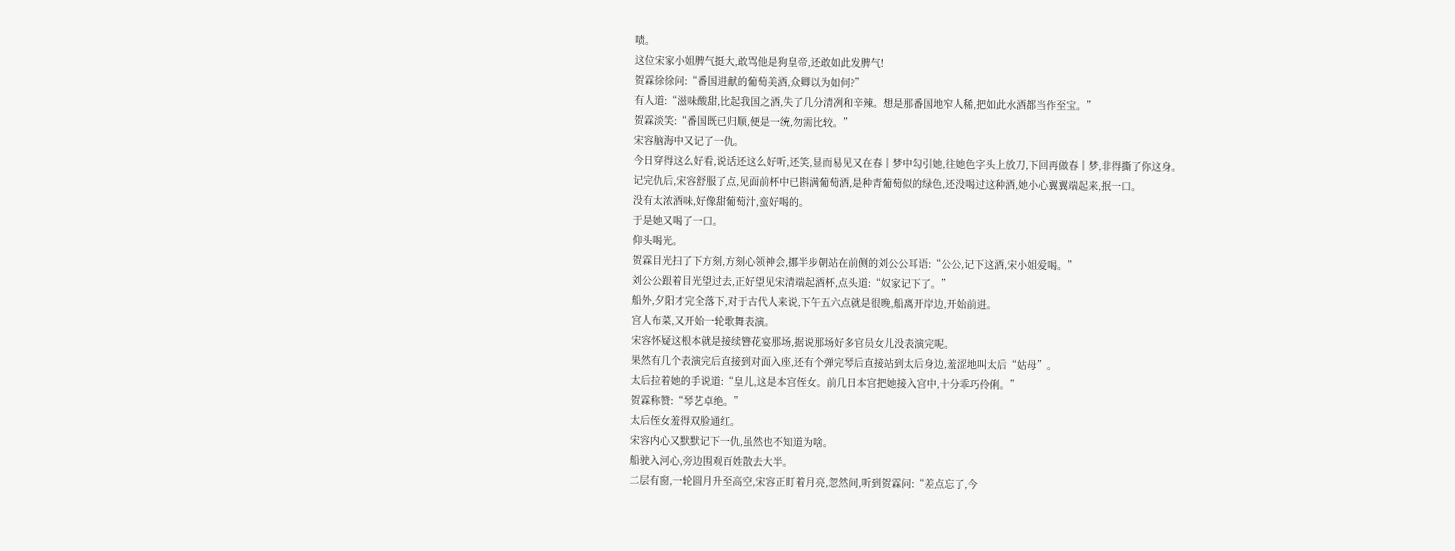啧。
这位宋家小姐脾气挺大,敢骂他是狗皇帝,还敢如此发脾气!
贺霖徐徐问:“番国进献的葡萄美酒,众卿以为如何?”
有人道:“滋味酸甜,比起我国之酒,失了几分清冽和辛辣。想是那番国地窄人稀,把如此水酒都当作至宝。”
贺霖淡笑:“番国既已归顺,便是一统,勿需比较。”
宋容脑海中又记了一仇。
今日穿得这么好看,说话还这么好听,还笑,显而易见又在春丨梦中勾引她,往她色字头上放刀,下回再做春丨梦,非得撕了你这身。
记完仇后,宋容舒服了点,见面前杯中已斟满葡萄酒,是种青葡萄似的绿色,还没喝过这种酒,她小心翼翼端起来,抿一口。
没有太浓酒味,好像甜葡萄汁,蛮好喝的。
于是她又喝了一口。
仰头喝光。
贺霖目光扫了下方刻,方刻心领神会,挪半步朝站在前侧的刘公公耳语:“公公,记下这酒,宋小姐爱喝。”
刘公公跟着目光望过去,正好望见宋清端起酒杯,点头道:“奴家记下了。”
船外,夕阳才完全落下,对于古代人来说,下午五六点就是很晚,船离开岸边,开始前进。
宫人布菜,又开始一轮歌舞表演。
宋容怀疑这根本就是接续簪花宴那场,据说那场好多官员女儿没表演完呢。
果然有几个表演完后直接到对面入座,还有个弹完琴后直接站到太后身边,羞涩地叫太后“姑母”。
太后拉着她的手说道:“皇儿,这是本宫侄女。前几日本宫把她接入宫中,十分乖巧伶俐。”
贺霖称赞:“琴艺卓绝。”
太后侄女羞得双脸通红。
宋容内心又默默记下一仇,虽然也不知道为啥。
船驶入河心,旁边围观百姓散去大半。
二层有窗,一轮圆月升至高空,宋容正盯着月亮,忽然间,听到贺霖问:“差点忘了,今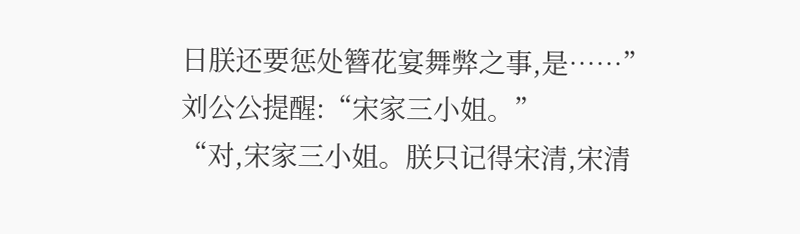日朕还要惩处簪花宴舞弊之事,是……”
刘公公提醒:“宋家三小姐。”
“对,宋家三小姐。朕只记得宋清,宋清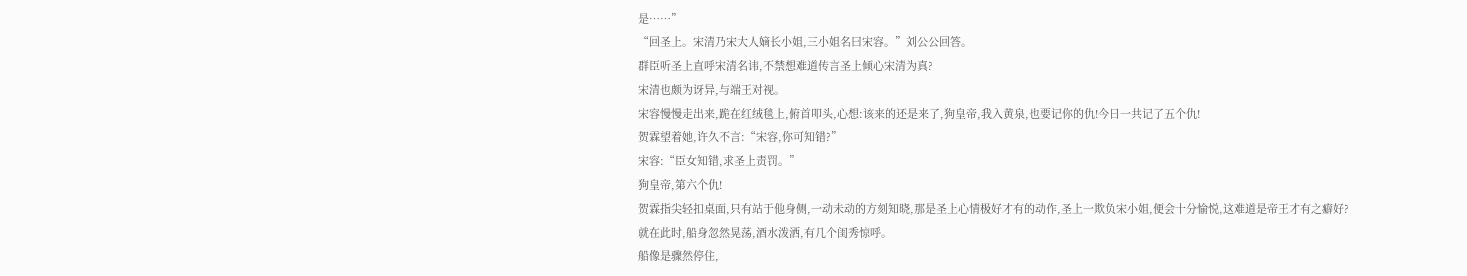是……”
“回圣上。宋清乃宋大人嫡长小姐,三小姐名曰宋容。”刘公公回答。
群臣听圣上直呼宋清名讳,不禁想难道传言圣上倾心宋清为真?
宋清也颇为讶异,与端王对视。
宋容慢慢走出来,跪在红绒毯上,俯首叩头,心想:该来的还是来了,狗皇帝,我入黄泉,也要记你的仇!今日一共记了五个仇!
贺霖望着她,许久不言:“宋容,你可知错?”
宋容:“臣女知错,求圣上责罚。”
狗皇帝,第六个仇!
贺霖指尖轻扣桌面,只有站于他身侧,一动未动的方刻知晓,那是圣上心情极好才有的动作,圣上一欺负宋小姐,便会十分愉悦,这难道是帝王才有之癖好?
就在此时,船身忽然晃荡,酒水泼洒,有几个闺秀惊呼。
船像是骤然停住,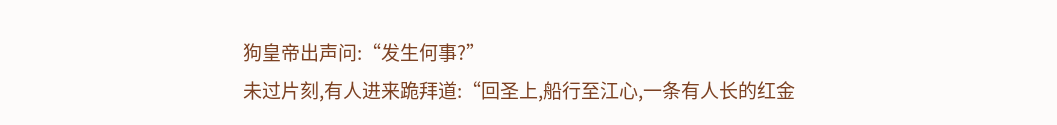狗皇帝出声问:“发生何事?”
未过片刻,有人进来跪拜道:“回圣上,船行至江心,一条有人长的红金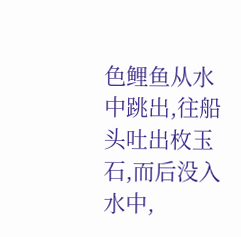色鲤鱼从水中跳出,往船头吐出枚玉石,而后没入水中,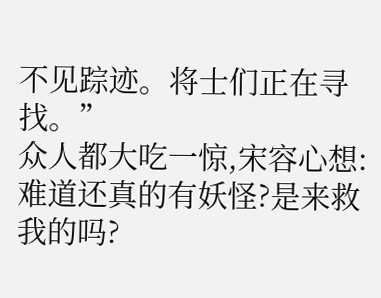不见踪迹。将士们正在寻找。”
众人都大吃一惊,宋容心想:难道还真的有妖怪?是来救我的吗?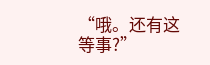“哦。还有这等事?”